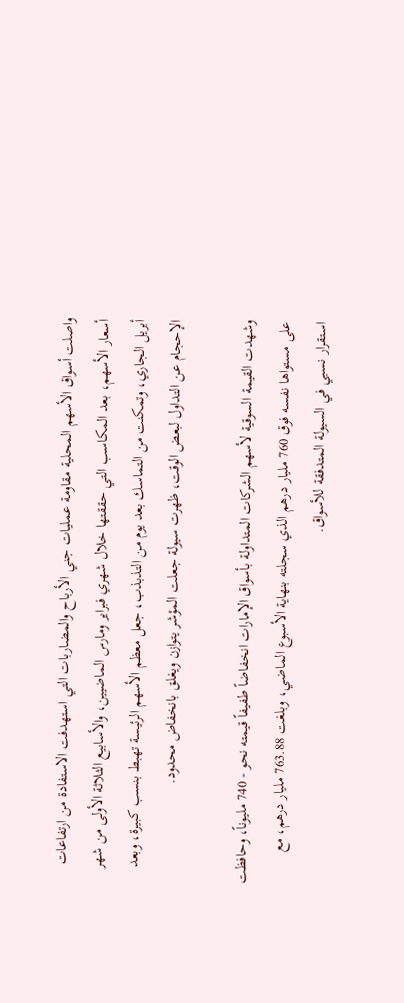واصلت أسواق الأسهم المحلية مقاومة عمليات جني الأرباح والمضاربات التي استهدفت الاستفادة من ارتفاعات أسعار الأسهم، بعد المكاسب التي حققتها خلال شهري فبراير ومارس الماضيين، والأسابيع الثلاثة الأولى من شهر أبريل الجاري، وتمكنت من التماسك بعد يوم من التذبذب، جعل معظم الأسهم الرئيسة تهبط بنسب كبيرة، وبعد الإحجام عن التداول لبعض الوقت، ظهرت سيولة جعلت المؤشر يتوازن ويغلق بانخفاض محدود.

وشهدت القيمة السوقية لأسهم الشركات المتداولة بأسواق الإمارات انخفاضاً طفيفاً قيمته نحو - 740 مليوناً، وحافظت على مستواها نفسه فوق 760 مليار درهم الذي سجلته بنهاية الأسبوع الماضي، وبلغت 763.88 مليار درهم، مع استقرار نسبي في السيولة المتدفقة للأسواق.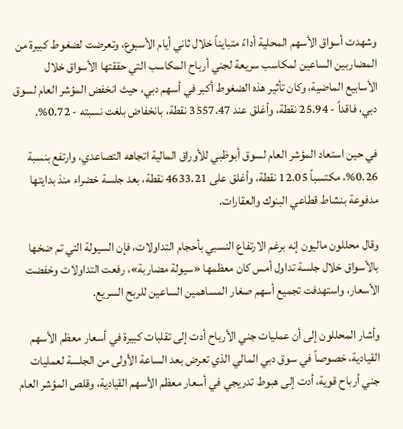وشهدت أسواق الأسهم المحلية أداءً متبايناً خلال ثاني أيام الأسبوع، وتعرضت لضغوط كبيرة من المضاربين الساعين لمكاسب سريعة لجني أرباح المكاسب التي حققتها الأسواق خلال الأسابيع الماضية، وكان تأثير هذه الضغوط أكبر في أسهم دبي، حيث انخفض المؤشر العام لسوق دبي، فاقداً - 25.94 نقطة، وأغلق عند 3557.47 نقطة، بانخفاض بلغت نسبته - 0.72%.

في حين استعاد المؤشر العام لسوق أبوظبي للأوراق المالية اتجاهه التصاعدي، وارتفع بنسبة 0.26%، مكتسباً 12.05 نقطة، وأغلق على 4633.21 نقطة، بعد جلسة خضراء منذ بدايتها مدفوعة بنشاط قطاعي البنوك والعقارات.

وقال محللون ماليون إنه برغم الارتفاع النسبي بأحجام التداولات، فإن السيولة التي تم ضخها بالأسواق خلال جلسة تداول أمس كان معظمها «سيولة مضاربة»، رفعت التداولات وخفضت الأسعار، واستهدفت تجميع أسهم صغار المساهمين الساعين للربح السريع.

وأشار المحللون إلى أن عمليات جني الأرباح أدت إلى تقلبات كبيرة في أسعار معظم الأسهم القيادية، خصوصاً في سوق دبي المالي الذي تعرض بعد الساعة الأولى من الجلسة لعمليات جني أرباح قوية، أدت إلى هبوط تدريجي في أسعار معظم الأسهم القيادية، وقلص المؤشر العام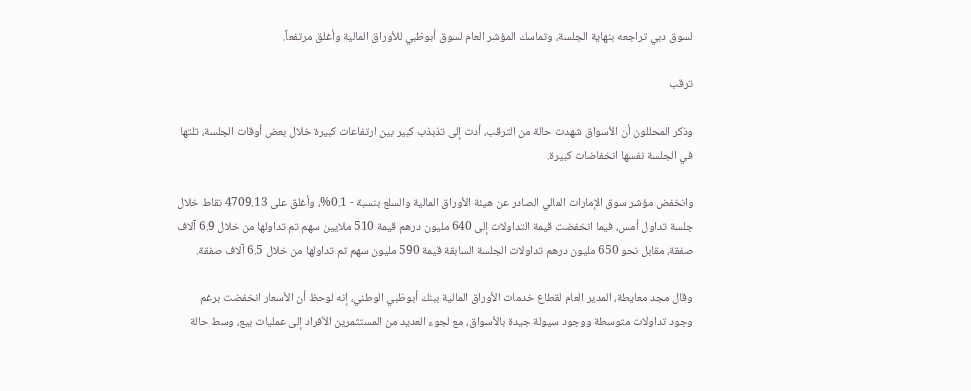لسوق دبي تراجعه بنهاية الجلسة، وتماسك المؤشر العام لسوق أبوظبي للأوراق المالية وأغلق مرتفعاً.

ترقب

وذكر المحللون أن الأسواق شهدت حالة من الترقب، أدت إلى تذبذب كبير بين ارتفاعات كبيرة خلال بعض أوقات الجلسة، تلتها في الجلسة نفسها انخفاضات كبيرة.

وانخفض مؤشر سوق الإمارات المالي الصادر عن هيئة الأوراق المالية والسلع بنسبة - 0.1%، وأغلق على 4709.13 نقاط خلال جلسة تداول أمس، فيما انخفضت قيمة التداولات إلى 640 مليون درهم قيمة 510 ملايين سهم تم تداولها من خلال 6.9 آلاف صفقة، مقابل نحو 650 مليون درهم تداولات الجلسة السابقة قيمة 590 مليون سهم تم تداولها من خلال 6.5 آلاف صفقة.

وقال مجد معايطة، المدير العام لقطاع خدمات الأوراق المالية ببنك أبوظبي الوطني، إنه لوحظ أن الأسعار انخفضت برغم وجود تداولات متوسطة ووجود سيولة جيدة بالأسواق، مع لجوء العديد من المستثمرين الأفراد إلى عمليات بيع، وسط حالة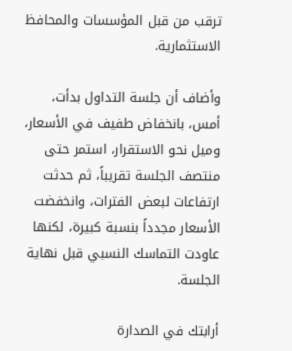ترقب من قبل المؤسسات والمحافظ الاستثمارية.

وأضاف أن جلسة التداول بدأت، أمس، بانخفاض طفيف في الأسعار، وميل نحو الاستقرار، استمر حتى منتصف الجلسة تقريباً، ثم حدثت ارتفاعات لبعض الفترات، وانخفضت الأسعار مجدداً بنسبة كبيرة، لكنها عاودت التماسك النسبي قبل نهاية الجلسة.

أرابتك في الصدارة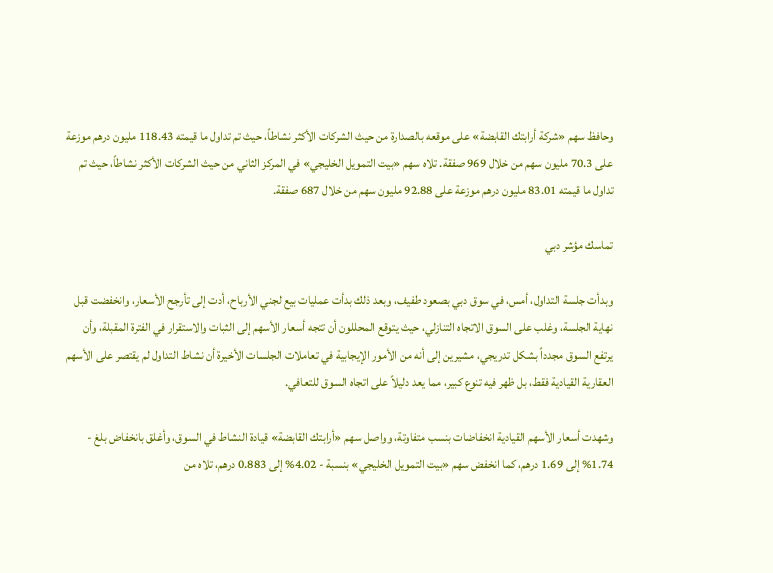وحافظ سهم «شركة أرابتك القابضة» على موقعه بالصدارة من حيث الشركات الأكثر نشاطاً، حيث تم تداول ما قيمته 118.43 مليون درهم موزعة على 70.3 مليون سهم من خلال 969 صفقة. تلاه سهم «بيت التمويل الخليجي» في المركز الثاني من حيث الشركات الأكثر نشاطاً، حيث تم تداول ما قيمته 83.01 مليون درهم موزعة على 92.88 مليون سهم من خلال 687 صفقة.

تماسك مؤشر دبي

وبدأت جلسة التداول، أمس، في سوق دبي بصعود طفيف، وبعد ذلك بدأت عمليات بيع لجني الأرباح، أدت إلى تأرجح الأسعار، وانخفضت قبل نهاية الجلسة، وغلب على السوق الاتجاه التنازلي، حيث يتوقع المحللون أن تتجه أسعار الأسهم إلى الثبات والاستقرار في الفترة المقبلة، وأن يرتفع السوق مجدداً بشكل تدريجي، مشيرين إلى أنه من الأمور الإيجابية في تعاملات الجلسات الأخيرة أن نشاط التداول لم يقتصر على الأسهم العقارية القيادية فقط، بل ظهر فيه تنوع كبير، مما يعد دليلاً على اتجاه السوق للتعافي.

وشهدت أسعار الأسهم القيادية انخفاضات بنسب متفاوتة، وواصل سهم «أرابتك القابضة» قيادة النشاط في السوق، وأغلق بانخفاض بلغ - 1.74% إلى 1.69 درهم، كما انخفض سهم «بيت التمويل الخليجي» بنسبة - 4.02% إلى 0.883 درهم، تلاه من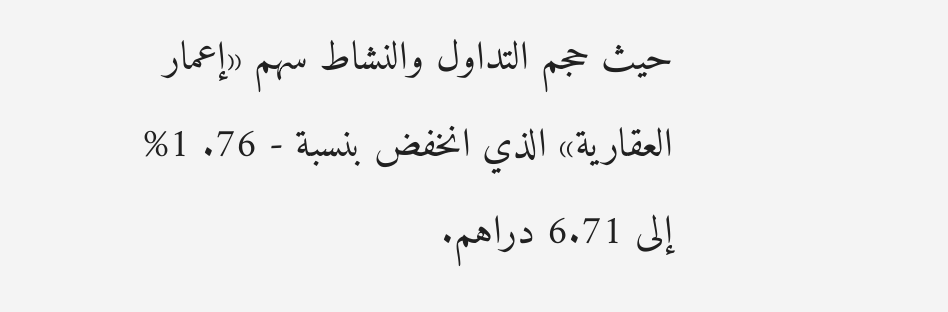حيث حجم التداول والنشاط سهم «إعمار العقارية» الذي انخفض بنسبة - 76. 1% إلى 6.71 دراهم.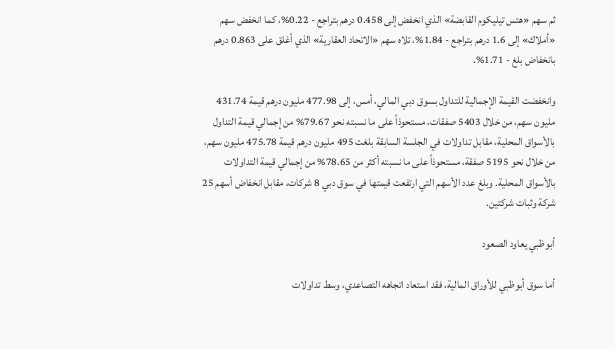ثم سهم «هتس تيليكوم القابضة» الذي انخفض إلى 0.458 درهم بتراجع - 0.22%، كما انخفض سهم «أملاك» إلى 1.6 درهم بتراجع - 1.84%، تلاه سهم «الاتحاد العقارية» الذي أغلق على 0.863 درهم بانخفاض بلغ - 1.71%.

وانخفضت القيمة الإجمالية للتداول بسوق دبي المالي، أمس، إلى 477.98 مليون درهم قيمة 431.74 مليون سهم، من خلال 5403 صفقات، مستحوذاً على ما نسبته نحو 79.67% من إجمالي قيمة التداول بالأسواق المحلية، مقابل تداولات في الجلسة السابقة بلغت 495 مليون درهم قيمة 475.78 مليون سهم، من خلال نحو 5195 صفقة، مستحوذاً على ما نسبته أكثر من 78.65% من إجمالي قيمة التداولات بالأسواق المحلية. وبلغ عدد الأسهم التي ارتفعت قيمتها في سوق دبي 8 شركات، مقابل انخفاض أسهم 25 شركة وثبات شركتين.

أبوظبي يعاود الصعود

أما سوق أبوظبي للأوراق المالية، فقد استعاد اتجاهه التصاعدي، وسط تداولات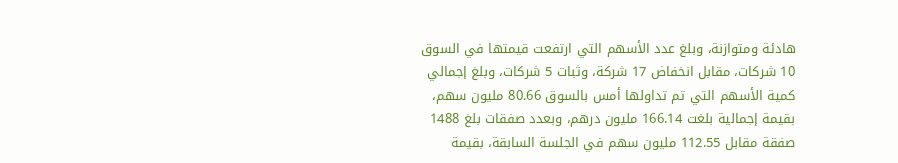هادئة ومتوازنة، وبلغ عدد الأسهم التي ارتفعت قيمتها في السوق 10 شركات، مقابل انخفاض 17 شركة، وثبات 5 شركات، وبلغ إجمالي كمية الأسهم التي تم تداولها أمس بالسوق 80.66 مليون سهم، بقيمة إجمالية بلغت 166.14 مليون درهم، وبعدد صفقات بلغ 1488 صفقة مقابل 112.55 مليون سهم في الجلسة السابقة، بقيمة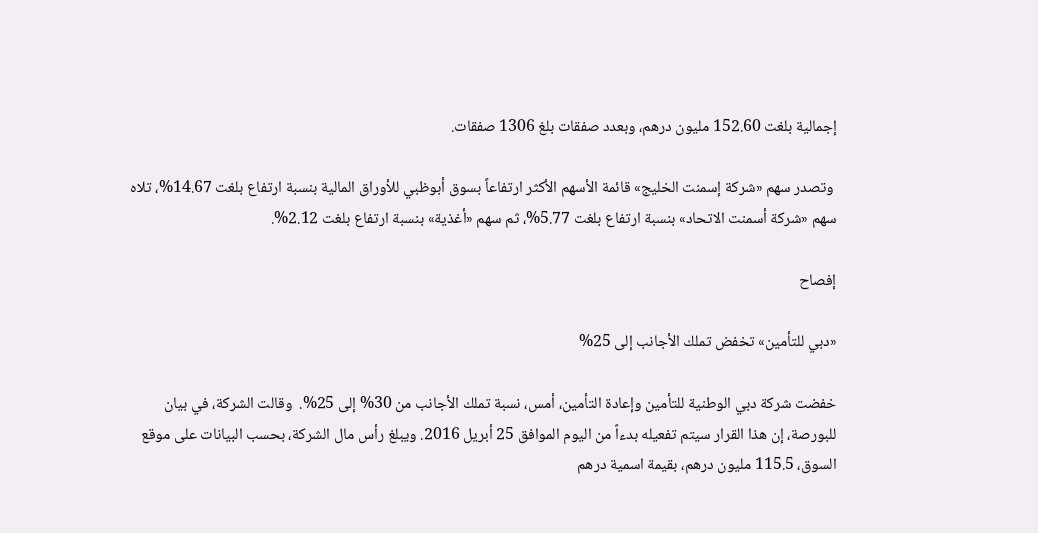إجمالية بلغت 152.60 مليون درهم، وبعدد صفقات بلغ 1306 صفقات.

 وتصدر سهم «شركة إسمنت الخليج» قائمة الأسهم الأكثر ارتفاعاً بسوق أبوظبي للأوراق المالية بنسبة ارتفاع بلغت 14.67%، تلاه سهم «شركة أسمنت الاتحاد» بنسبة ارتفاع بلغت 5.77%، ثم سهم «أغذية» بنسبة ارتفاع بلغت 2.12%.

إفصاح

«دبي للتأمين» تخفض تملك الأجانب إلى 25%

خفضت شركة دبي الوطنية للتأمين وإعادة التأمين، أمس، نسبة تملك الأجانب من 30% إلى 25%.  وقالت الشركة، في بيان للبورصة، إن هذا القرار سيتم تفعيله بدءاً من اليوم الموافق 25 أبريل 2016. ويبلغ رأس مال الشركة، بحسب البيانات على موقع السوق، 115.5 مليون درهم، بقيمة اسمية درهم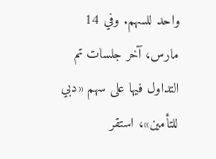واحد للسهم. وفي 14 مارس، آخر جلسات تم التداول فيها على سهم «دبي للتأمين»، استقر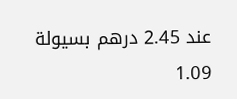عند 2.45 درهم بسيولة 1.09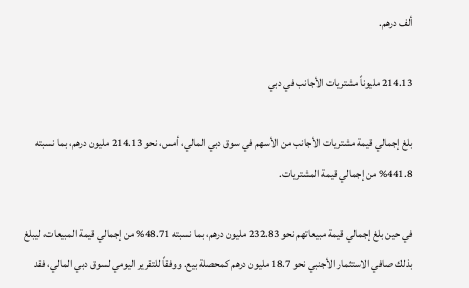ألف درهم.

214.13 مليوناً مشتريات الأجانب في دبي

بلغ إجمالي قيمة مشتريات الأجانب من الأسهم في سوق دبي المالي، أمس، نحو 214.13 مليون درهم، بما نسبته 441.8% من إجمالي قيمة المشتريات.

في حين بلغ إجمالي قيمة مبيعاتهم نحو 232.83 مليون درهم، بما نسبته 48.71% من إجمالي قيمة المبيعات، ليبلغ بذلك صافي الاستثمار الأجنبي نحو 18.7 مليون درهم كمحصلة بيع. ووفقاً للتقرير اليومي لسوق دبي المالي، فقد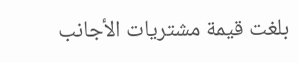بلغت قيمة مشتريات الأجانب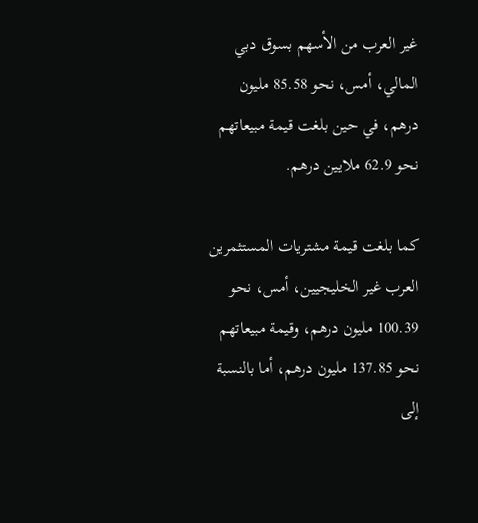غير العرب من الأسهم بسوق دبي المالي، أمس، نحو 85.58 مليون درهم، في حين بلغت قيمة مبيعاتهم نحو 62.9 ملايين درهم.

كما بلغت قيمة مشتريات المستثمرين العرب غير الخليجيين، أمس، نحو 100.39 مليون درهم، وقيمة مبيعاتهم نحو 137.85 مليون درهم، أما بالنسبة إلى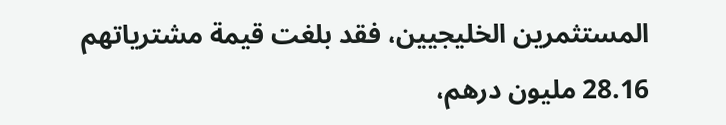المستثمرين الخليجيين، فقد بلغت قيمة مشترياتهم 28.16 مليون درهم،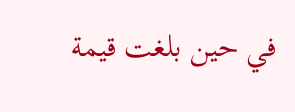في حين بلغت قيمة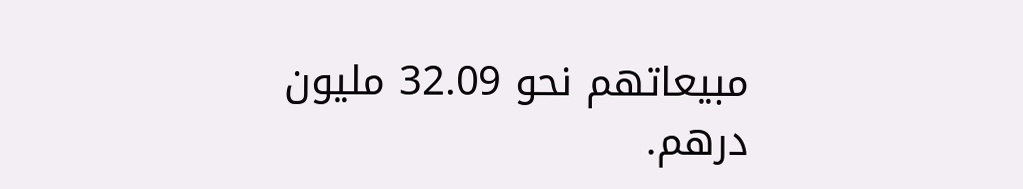مبيعاتهم نحو 32.09 مليون درهم.